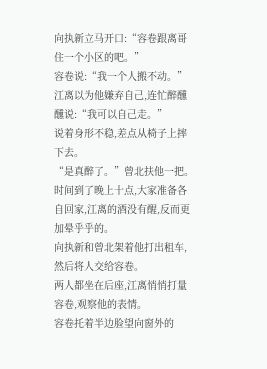向执新立马开口:“容卷跟离哥住一个小区的吧。”
容卷说:“我一个人搬不动。”
江离以为他嫌弃自己,连忙醉醺醺说:“我可以自己走。”
说着身形不稳,差点从椅子上摔下去。
“是真醉了。”曾北扶他一把。
时间到了晚上十点,大家准备各自回家,江离的酒没有醒,反而更加晕乎乎的。
向执新和曾北架着他打出租车,然后将人交给容卷。
两人都坐在后座,江离悄悄打量容卷,观察他的表情。
容卷托着半边脸望向窗外的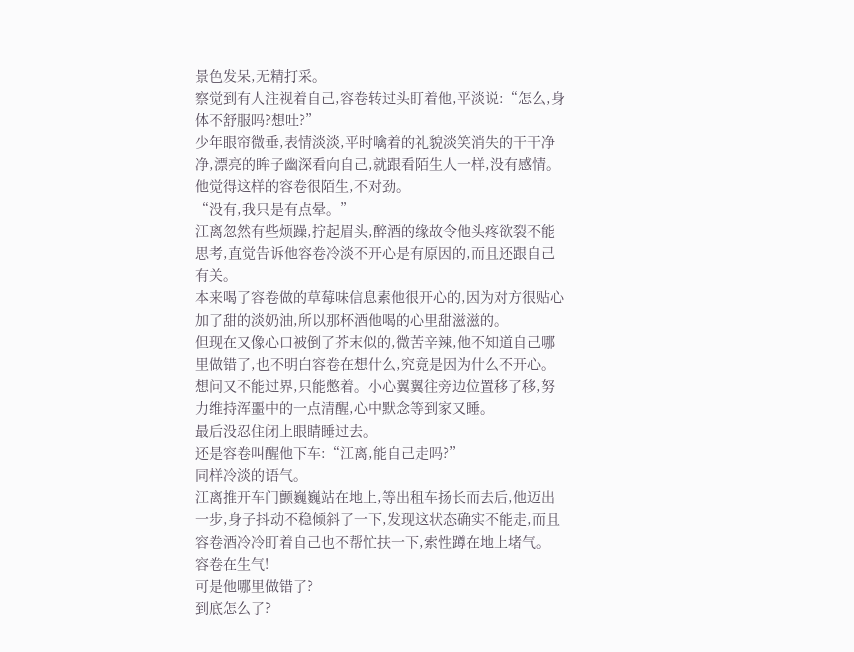景色发呆,无精打采。
察觉到有人注视着自己,容卷转过头盯着他,平淡说:“怎么,身体不舒服吗?想吐?”
少年眼帘微垂,表情淡淡,平时噙着的礼貌淡笑消失的干干净净,漂亮的眸子幽深看向自己,就跟看陌生人一样,没有感情。
他觉得这样的容卷很陌生,不对劲。
“没有,我只是有点晕。”
江离忽然有些烦躁,拧起眉头,醉酒的缘故令他头疼欲裂不能思考,直觉告诉他容卷冷淡不开心是有原因的,而且还跟自己有关。
本来喝了容卷做的草莓味信息素他很开心的,因为对方很贴心加了甜的淡奶油,所以那杯酒他喝的心里甜滋滋的。
但现在又像心口被倒了芥末似的,微苦辛辣,他不知道自己哪里做错了,也不明白容卷在想什么,究竟是因为什么不开心。
想问又不能过界,只能憋着。小心翼翼往旁边位置移了移,努力维持浑噩中的一点清醒,心中默念等到家又睡。
最后没忍住闭上眼睛睡过去。
还是容卷叫醒他下车:“江离,能自己走吗?”
同样冷淡的语气。
江离推开车门颤巍巍站在地上,等出租车扬长而去后,他迈出一步,身子抖动不稳倾斜了一下,发现这状态确实不能走,而且容卷酒冷冷盯着自己也不帮忙扶一下,索性蹲在地上堵气。
容卷在生气!
可是他哪里做错了?
到底怎么了?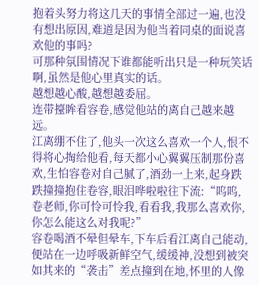抱着头努力将这几天的事情全部过一遍,也没有想出原因,难道是因为他当着同桌的面说喜欢他的事吗?
可那种氛围情况下谁都能听出只是一种玩笑话啊,虽然是他心里真实的话。
越想越心酸,越想越委屈。
连带擡眸看容卷,感觉他站的离自己越来越远。
江离绷不住了,他头一次这么喜欢一个人,恨不得将心掏给他看,每天都小心翼翼压制那份喜欢,生怕容卷对自己腻了,酒劲一上来,起身跌跌撞撞抱住卷容,眼泪哗啦啦往下流:“呜呜,卷老师,你可怜可怜我,看看我,我那么喜欢你,你怎么能这么对我呢?”
容卷喝酒不晕但晕车,下车后看江离自己能动,便站在一边呼吸新鲜空气,缓缓神,没想到被突如其来的“袭击”差点撞到在地,怀里的人像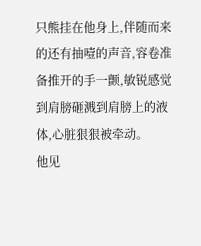只熊挂在他身上,伴随而来的还有抽噎的声音,容卷准备推开的手一颤,敏锐感觉到肩膀砸溅到肩膀上的液体,心脏狠狠被牵动。
他见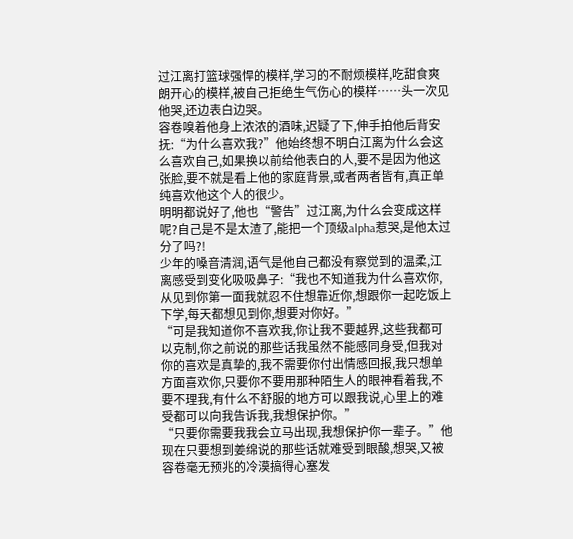过江离打篮球强悍的模样,学习的不耐烦模样,吃甜食爽朗开心的模样,被自己拒绝生气伤心的模样……头一次见他哭,还边表白边哭。
容卷嗅着他身上浓浓的酒味,迟疑了下,伸手拍他后背安抚:“为什么喜欢我?”他始终想不明白江离为什么会这么喜欢自己,如果换以前给他表白的人,要不是因为他这张脸,要不就是看上他的家庭背景,或者两者皆有,真正单纯喜欢他这个人的很少。
明明都说好了,他也“警告”过江离,为什么会变成这样呢?自己是不是太渣了,能把一个顶级alpha惹哭,是他太过分了吗?!
少年的嗓音清润,语气是他自己都没有察觉到的温柔,江离感受到变化吸吸鼻子:“我也不知道我为什么喜欢你,从见到你第一面我就忍不住想靠近你,想跟你一起吃饭上下学,每天都想见到你,想要对你好。”
“可是我知道你不喜欢我,你让我不要越界,这些我都可以克制,你之前说的那些话我虽然不能感同身受,但我对你的喜欢是真挚的,我不需要你付出情感回报,我只想单方面喜欢你,只要你不要用那种陌生人的眼神看着我,不要不理我,有什么不舒服的地方可以跟我说,心里上的难受都可以向我告诉我,我想保护你。”
“只要你需要我我会立马出现,我想保护你一辈子。”他现在只要想到姜绵说的那些话就难受到眼酸,想哭,又被容卷毫无预兆的冷漠搞得心塞发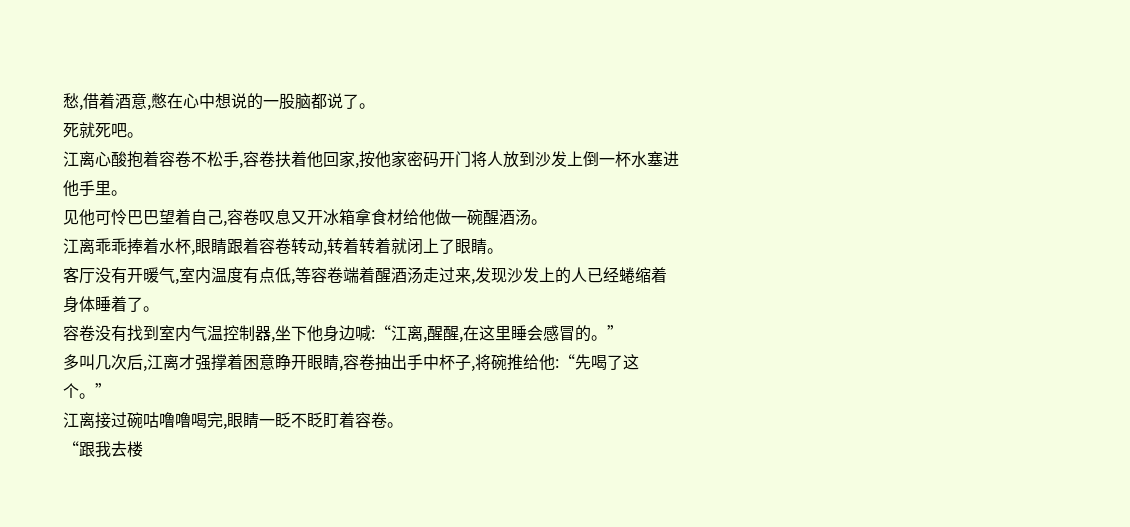愁,借着酒意,憋在心中想说的一股脑都说了。
死就死吧。
江离心酸抱着容卷不松手,容卷扶着他回家,按他家密码开门将人放到沙发上倒一杯水塞进他手里。
见他可怜巴巴望着自己,容卷叹息又开冰箱拿食材给他做一碗醒酒汤。
江离乖乖捧着水杯,眼睛跟着容卷转动,转着转着就闭上了眼睛。
客厅没有开暖气,室内温度有点低,等容卷端着醒酒汤走过来,发现沙发上的人已经蜷缩着身体睡着了。
容卷没有找到室内气温控制器,坐下他身边喊:“江离,醒醒,在这里睡会感冒的。”
多叫几次后,江离才强撑着困意睁开眼睛,容卷抽出手中杯子,将碗推给他:“先喝了这个。”
江离接过碗咕噜噜喝完,眼睛一眨不眨盯着容卷。
“跟我去楼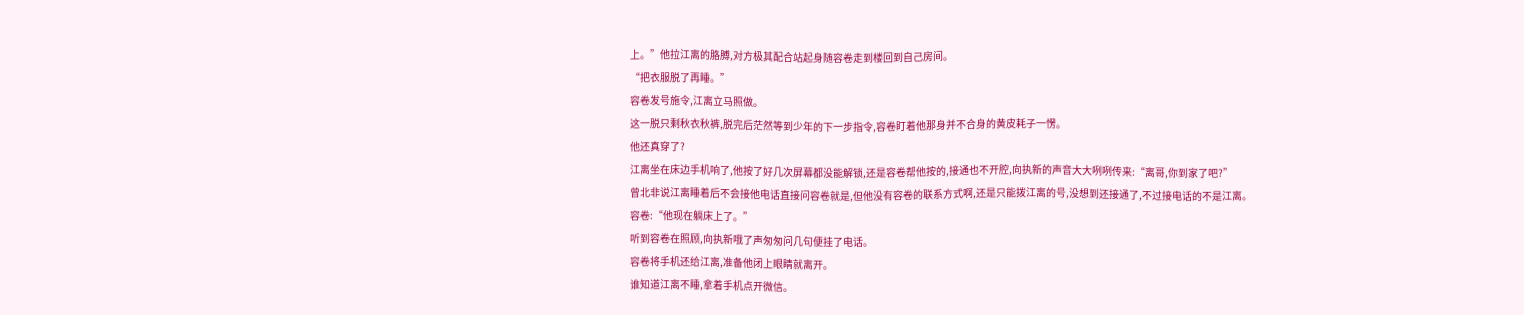上。”他拉江离的胳膊,对方极其配合站起身随容卷走到楼回到自己房间。
“把衣服脱了再睡。”
容卷发号施令,江离立马照做。
这一脱只剩秋衣秋裤,脱完后茫然等到少年的下一步指令,容卷盯着他那身并不合身的黄皮耗子一愣。
他还真穿了?
江离坐在床边手机响了,他按了好几次屏幕都没能解锁,还是容卷帮他按的,接通也不开腔,向执新的声音大大咧咧传来:“离哥,你到家了吧?”
曾北非说江离睡着后不会接他电话直接问容卷就是,但他没有容卷的联系方式啊,还是只能拨江离的号,没想到还接通了,不过接电话的不是江离。
容卷:“他现在躺床上了。”
听到容卷在照顾,向执新哦了声匆匆问几句便挂了电话。
容卷将手机还给江离,准备他闭上眼睛就离开。
谁知道江离不睡,拿着手机点开微信。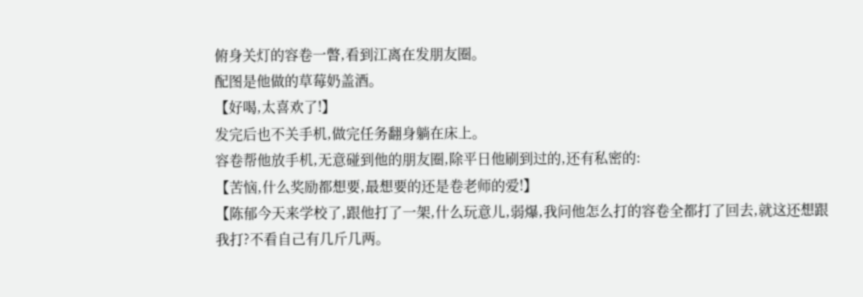俯身关灯的容卷一瞥,看到江离在发朋友圈。
配图是他做的草莓奶盖酒。
【好喝,太喜欢了!】
发完后也不关手机,做完任务翻身躺在床上。
容卷帮他放手机,无意碰到他的朋友圈,除平日他刷到过的,还有私密的:
【苦恼,什么奖励都想要,最想要的还是卷老师的爱!】
【陈郁今天来学校了,跟他打了一架,什么玩意儿,弱爆,我问他怎么打的容卷全都打了回去,就这还想跟我打?不看自己有几斤几两。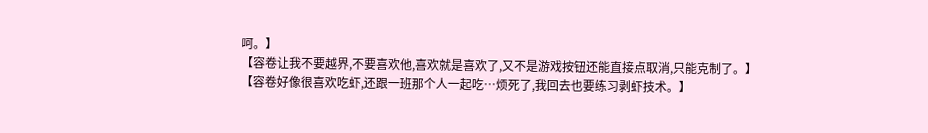呵。】
【容卷让我不要越界,不要喜欢他,喜欢就是喜欢了,又不是游戏按钮还能直接点取消,只能克制了。】
【容卷好像很喜欢吃虾,还跟一班那个人一起吃…烦死了,我回去也要练习剥虾技术。】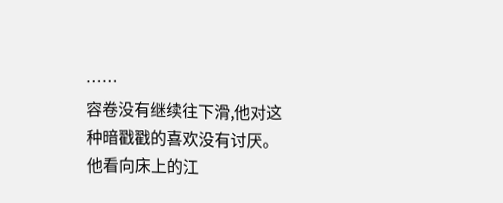……
容卷没有继续往下滑,他对这种暗戳戳的喜欢没有讨厌。
他看向床上的江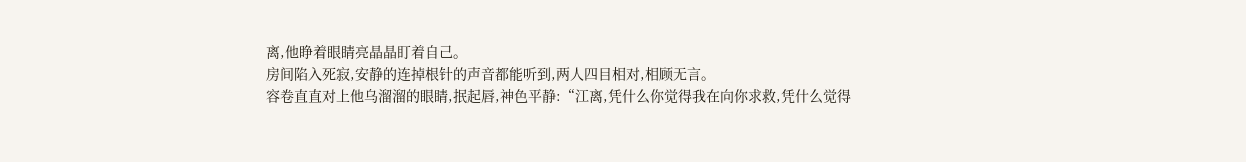离,他睁着眼睛亮晶晶盯着自己。
房间陷入死寂,安静的连掉根针的声音都能听到,两人四目相对,相顾无言。
容卷直直对上他乌溜溜的眼睛,抿起唇,神色平静:“江离,凭什么你觉得我在向你求救,凭什么觉得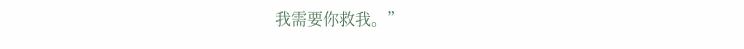我需要你救我。”